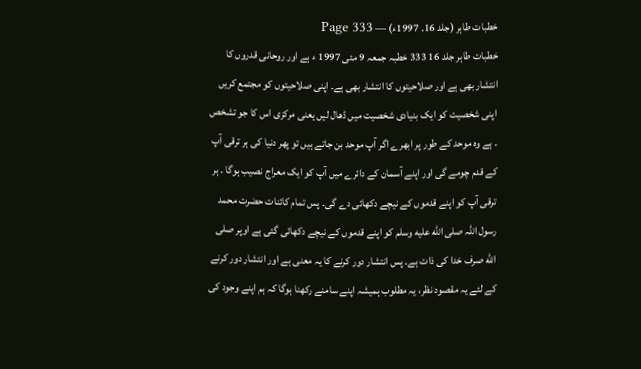خطبات طاہر (جلد 16۔ 1997ء) — Page 333
خطبات طاہر جلد 16 333 خطبہ جمعہ 9 مئی 1997 ء ہے اور روحانی قدروں کا انتشار بھی ہے اور صلاحیتوں کا انتشار بھی ہے۔ اپنی صلاحیتوں کو مجتمع کریں اپنی شخصیت کو ایک بنیادی شخصیت میں ڈھال لیں یعنی مرکزی اس کا جو تشخص ۔ ہے وہ موحد کے طور پر ابھرے اگر آپ موحد بن جاتے ہیں تو پھر دنیا کی ہر ترقی آپ کے قدم چومے گی اور اپنے آسمان کے دائرے میں آپ کو ایک معراج نصیب ہوگا ۔ ہر ترقی آپ کو اپنے قدموں کے نیچے دکھائی دے گی۔ پس تمام کائنات حضرت محمد رسول اللہ صلى الله عليه وسلم کو اپنے قدموں کے نیچے دکھائی گئی ہے اوپر صلى الله صرف خدا کی ذات ہے۔ پس انتشار دور کرنے کا یہ معنی ہے اور انتشار دور کرنے کے لئے یہ مقصود نظر، یہ مطلوب ہمیشہ اپنے سامنے رکھنا ہوگا کہ ہم اپنے وجود کی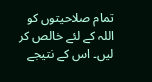تمام صلاحیتوں کو اللہ کے لئے خالص کر لیں۔ اس کے نتیجے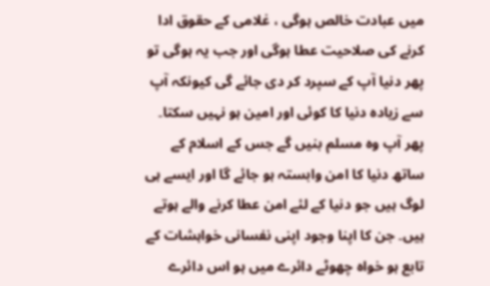میں عبادت خالص ہوگی ، غلامی کے حقوق ادا کرنے کی صلاحیت عطا ہوگی اور جب یہ ہوگی تو پھر دنیا آپ کے سپرد کر دی جائے گی کیونکہ آپ سے زیادہ دنیا کا کوئی اور امین ہو نہیں سکتا۔ پھر آپ وہ مسلم بنیں گے جس کے اسلام کے ساتھ دنیا کا امن وابستہ ہو جائے گا اور ایسے ہی لوگ ہیں جو دنیا کے لئے امن عطا کرنے والے ہوتے ہیں۔ جن کا اپنا وجود اپنی نفسانی خواہشات کے تابع ہو خواہ چھوٹے دائرے میں ہو اس دائرے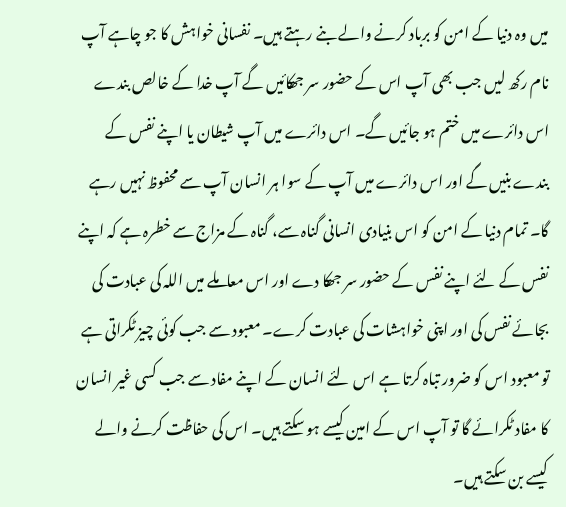میں وہ دنیا کے امن کو برباد کرنے والے بنے رہتے ہیں۔ نفسانی خواہش کا جو چاہے آپ نام رکھ لیں جب بھی آپ اس کے حضور سر جھکائیں گے آپ خدا کے خالص بندے اس دائرے میں ختم ہو جائیں گے۔ اس دائرے میں آپ شیطان یا اپنے نفس کے بندے بنیں گے اور اس دائرے میں آپ کے سوا ہر انسان آپ سے محفوظ نہیں رہے گا۔ تمام دنیا کے امن کو اس بنیادی انسانی گناہ سے، گناہ کے مزاج سے خطرہ ہے کہ اپنے نفس کے لئے اپنے نفس کے حضور سر جھکا دے اور اس معاملے میں اللہ کی عبادت کی بجائے نفس کی اور اپنی خواہشات کی عبادت کرے۔ معبود سے جب کوئی چیز ٹکراتی ہے تو معبود اس کو ضرور تباہ کرتا ہے اس لئے انسان کے اپنے مفاد سے جب کسی غیر انسان کا مفاد ٹکرائے گا تو آپ اس کے امین کیسے ہو سکتے ہیں۔ اس کی حفاظت کرنے والے کیسے بن سکتے ہیں۔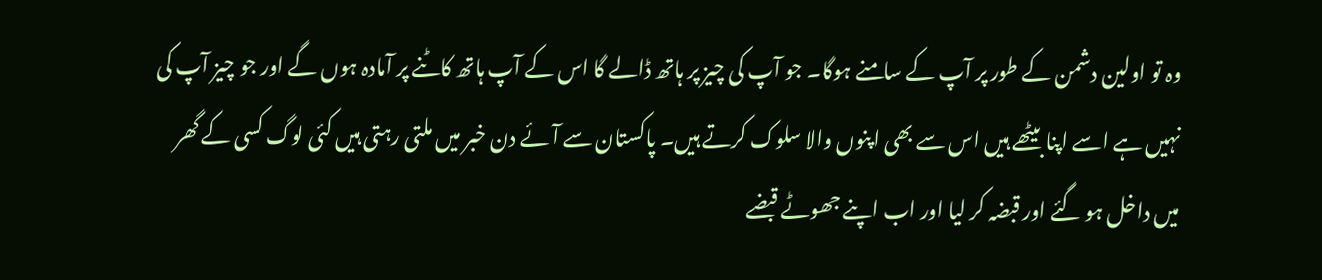وہ تو اولین دشمن کے طور پر آپ کے سامنے ہوگا۔ جو آپ کی چیز پر ہاتھ ڈالے گا اس کے آپ ہاتھ کاٹنے پر آمادہ ہوں گے اور جو چیز آپ کی نہیں ہے اسے اپنا بیٹھے ہیں اس سے بھی اپنوں والا سلوک کرتے ہیں۔ پاکستان سے آئے دن خبر میں ملتی رہتی ہیں کئی لوگ کسی کے گھر میں داخل ہو گئے اور قبضہ کر لیا اور اب اپنے جھوٹے قبضے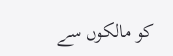کو مالکوں سے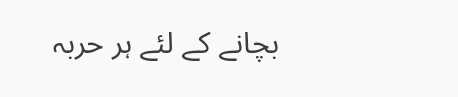بچانے کے لئے ہر حربہ